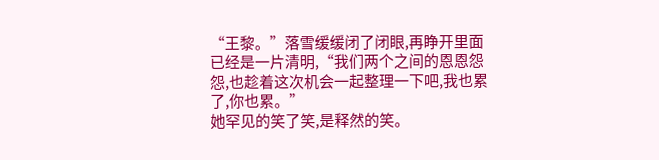“王黎。”落雪缓缓闭了闭眼,再睁开里面已经是一片清明,“我们两个之间的恩恩怨怨,也趁着这次机会一起整理一下吧,我也累了,你也累。”
她罕见的笑了笑,是释然的笑。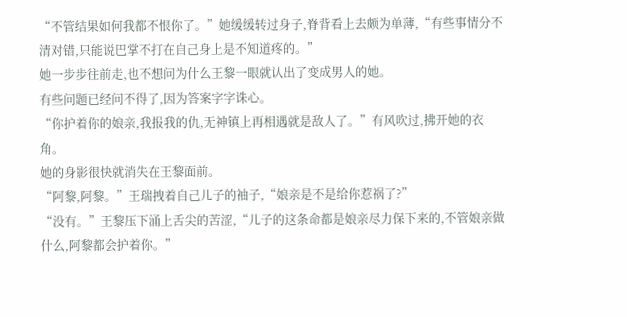“不管结果如何我都不恨你了。”她缓缓转过身子,脊背看上去颇为单薄,“有些事情分不清对错,只能说巴掌不打在自己身上是不知道疼的。”
她一步步往前走,也不想问为什么王黎一眼就认出了变成男人的她。
有些问题已经问不得了,因为答案字字诛心。
“你护着你的娘亲,我报我的仇,无神镇上再相遇就是敌人了。”有风吹过,拂开她的衣角。
她的身影很快就消失在王黎面前。
“阿黎,阿黎。”王瑞拽着自己儿子的袖子,“娘亲是不是给你惹祸了?”
“没有。”王黎压下涌上舌尖的苦涩,“儿子的这条命都是娘亲尽力保下来的,不管娘亲做什么,阿黎都会护着你。”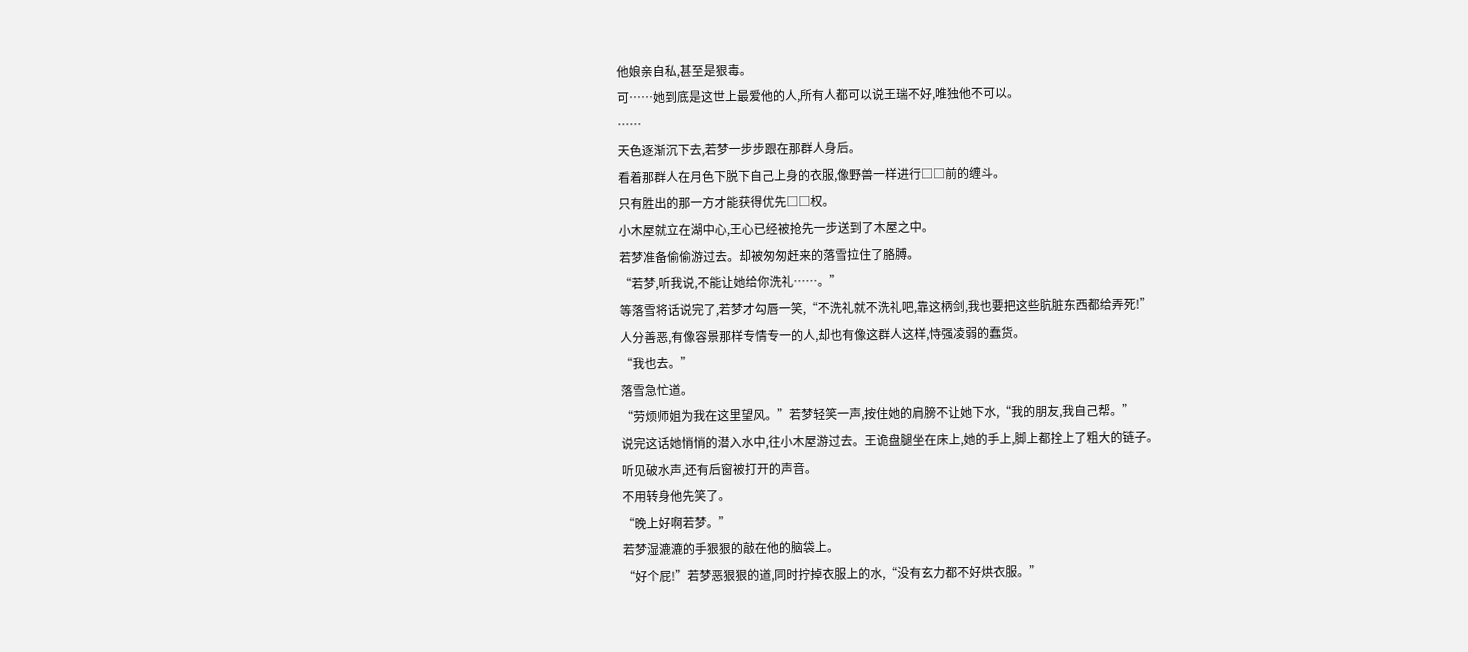他娘亲自私,甚至是狠毒。
可……她到底是这世上最爱他的人,所有人都可以说王瑞不好,唯独他不可以。
……
天色逐渐沉下去,若梦一步步跟在那群人身后。
看着那群人在月色下脱下自己上身的衣服,像野兽一样进行□□前的缠斗。
只有胜出的那一方才能获得优先□□权。
小木屋就立在湖中心,王心已经被抢先一步送到了木屋之中。
若梦准备偷偷游过去。却被匆匆赶来的落雪拉住了胳膊。
“若梦,听我说,不能让她给你洗礼……。”
等落雪将话说完了,若梦才勾唇一笑,“不洗礼就不洗礼吧,靠这柄剑,我也要把这些肮脏东西都给弄死!”
人分善恶,有像容景那样专情专一的人,却也有像这群人这样,恃强凌弱的蠢货。
“我也去。”
落雪急忙道。
“劳烦师姐为我在这里望风。”若梦轻笑一声,按住她的肩膀不让她下水,“我的朋友,我自己帮。”
说完这话她悄悄的潜入水中,往小木屋游过去。王诡盘腿坐在床上,她的手上,脚上都拴上了粗大的链子。
听见破水声,还有后窗被打开的声音。
不用转身他先笑了。
“晚上好啊若梦。”
若梦湿漉漉的手狠狠的敲在他的脑袋上。
“好个屁!”若梦恶狠狠的道,同时拧掉衣服上的水,“没有玄力都不好烘衣服。”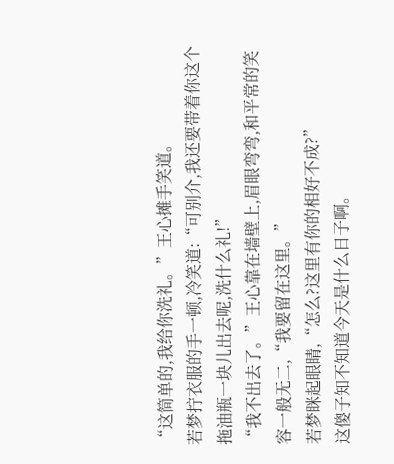“这简单的,我给你洗礼。”王心摊手笑道。
若梦拧衣服的手一顿,冷笑道:“可别介,我还要带着你这个拖油瓶一块儿出去呢,洗什么礼!”
“我不出去了。”王心靠在墙壁上,眉眼弯弯,和平常的笑容一般无二,“我要留在这里。”
若梦眯起眼睛,“怎么?这里有你的相好不成?”
这傻子知不知道今天是什么日子啊。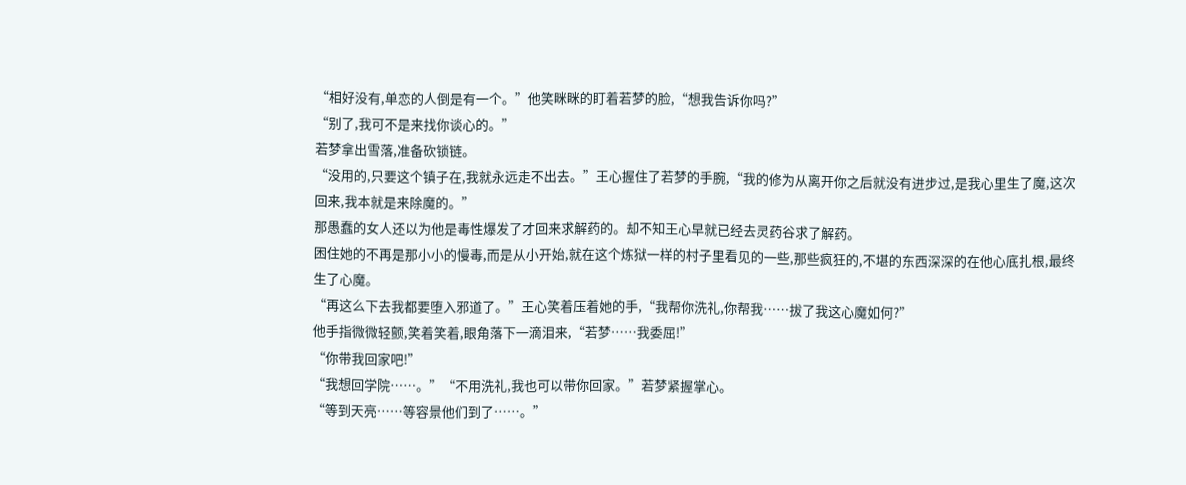“相好没有,单恋的人倒是有一个。”他笑眯眯的盯着若梦的脸,“想我告诉你吗?”
“别了,我可不是来找你谈心的。”
若梦拿出雪落,准备砍锁链。
“没用的,只要这个镇子在,我就永远走不出去。”王心握住了若梦的手腕,“我的修为从离开你之后就没有进步过,是我心里生了魔,这次回来,我本就是来除魔的。”
那愚蠢的女人还以为他是毒性爆发了才回来求解药的。却不知王心早就已经去灵药谷求了解药。
困住她的不再是那小小的慢毒,而是从小开始,就在这个炼狱一样的村子里看见的一些,那些疯狂的,不堪的东西深深的在他心底扎根,最终生了心魔。
“再这么下去我都要堕入邪道了。”王心笑着压着她的手,“我帮你洗礼,你帮我……拔了我这心魔如何?”
他手指微微轻颤,笑着笑着,眼角落下一滴泪来,“若梦……我委屈!”
“你带我回家吧!”
“我想回学院……。”“不用洗礼,我也可以带你回家。”若梦紧握掌心。
“等到天亮……等容景他们到了……。”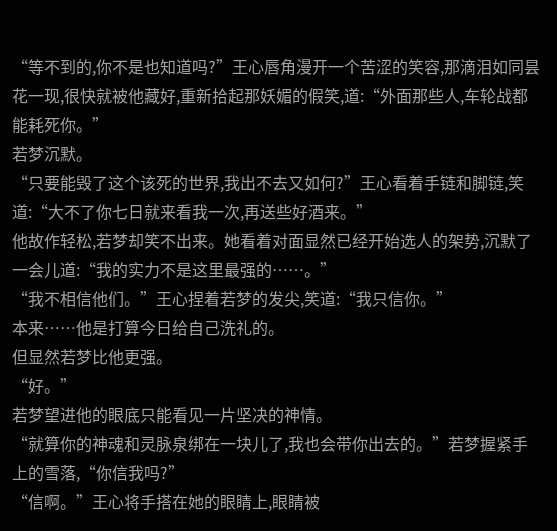“等不到的,你不是也知道吗?”王心唇角漫开一个苦涩的笑容,那滴泪如同昙花一现,很快就被他藏好,重新拾起那妖媚的假笑,道:“外面那些人,车轮战都能耗死你。”
若梦沉默。
“只要能毁了这个该死的世界,我出不去又如何?”王心看着手链和脚链,笑道:“大不了你七日就来看我一次,再送些好酒来。”
他故作轻松,若梦却笑不出来。她看着对面显然已经开始选人的架势,沉默了一会儿道:“我的实力不是这里最强的……。”
“我不相信他们。”王心捏着若梦的发尖,笑道:“我只信你。”
本来……他是打算今日给自己洗礼的。
但显然若梦比他更强。
“好。”
若梦望进他的眼底只能看见一片坚决的神情。
“就算你的神魂和灵脉泉绑在一块儿了,我也会带你出去的。”若梦握紧手上的雪落,“你信我吗?”
“信啊。”王心将手搭在她的眼睛上,眼睛被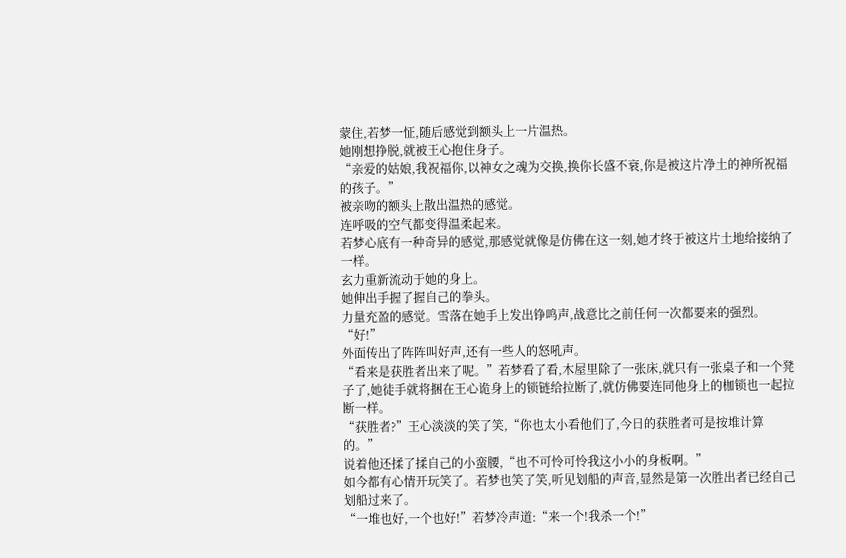蒙住,若梦一怔,随后感觉到额头上一片温热。
她刚想挣脱,就被王心抱住身子。
“亲爱的姑娘,我祝福你,以神女之魂为交换,换你长盛不衰,你是被这片净土的神所祝福的孩子。”
被亲吻的额头上散出温热的感觉。
连呼吸的空气都变得温柔起来。
若梦心底有一种奇异的感觉,那感觉就像是仿佛在这一刻,她才终于被这片土地给接纳了一样。
玄力重新流动于她的身上。
她伸出手握了握自己的拳头。
力量充盈的感觉。雪落在她手上发出铮鸣声,战意比之前任何一次都要来的强烈。
“好!”
外面传出了阵阵叫好声,还有一些人的怒吼声。
“看来是获胜者出来了呢。”若梦看了看,木屋里除了一张床,就只有一张桌子和一个凳子了,她徒手就将捆在王心诡身上的锁链给拉断了,就仿佛要连同他身上的枷锁也一起拉断一样。
“获胜者?”王心淡淡的笑了笑,“你也太小看他们了,今日的获胜者可是按堆计算的。”
说着他还揉了揉自己的小蛮腰,“也不可怜可怜我这小小的身板啊。”
如今都有心情开玩笑了。若梦也笑了笑,听见划船的声音,显然是第一次胜出者已经自己划船过来了。
“一堆也好,一个也好!”若梦冷声道:“来一个!我杀一个!”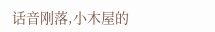话音刚落,小木屋的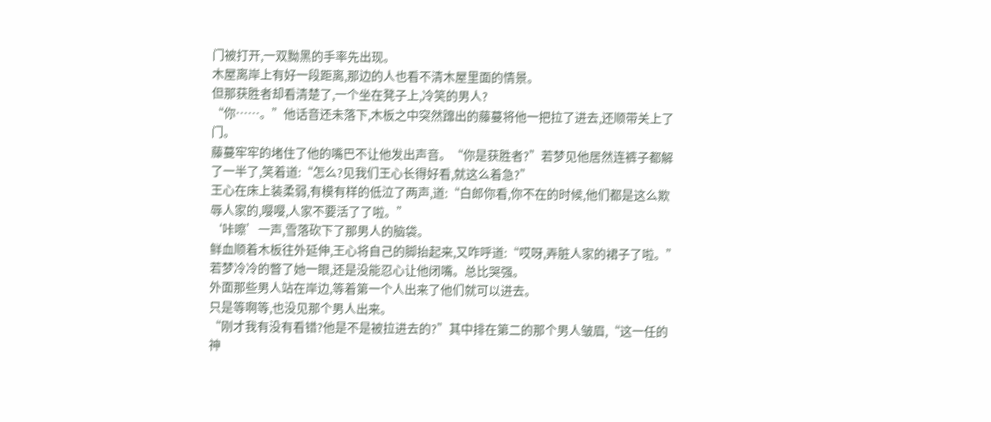门被打开,一双黝黑的手率先出现。
木屋离岸上有好一段距离,那边的人也看不清木屋里面的情景。
但那获胜者却看清楚了,一个坐在凳子上,冷笑的男人?
“你……。”他话音还未落下,木板之中突然蹿出的藤蔓将他一把拉了进去,还顺带关上了门。
藤蔓牢牢的堵住了他的嘴巴不让他发出声音。“你是获胜者?”若梦见他居然连裤子都解了一半了,笑着道:“怎么?见我们王心长得好看,就这么着急?”
王心在床上装柔弱,有模有样的低泣了两声,道:“白郎你看,你不在的时候,他们都是这么欺辱人家的,嘤嘤,人家不要活了了啦。”
‘咔嚓’一声,雪落砍下了那男人的脑袋。
鲜血顺着木板往外延伸,王心将自己的脚抬起来,又咋呼道:“哎呀,弄脏人家的裙子了啦。”
若梦冷冷的瞥了她一眼,还是没能忍心让他闭嘴。总比哭强。
外面那些男人站在岸边,等着第一个人出来了他们就可以进去。
只是等啊等,也没见那个男人出来。
“刚才我有没有看错?他是不是被拉进去的?”其中排在第二的那个男人皱眉,“这一任的神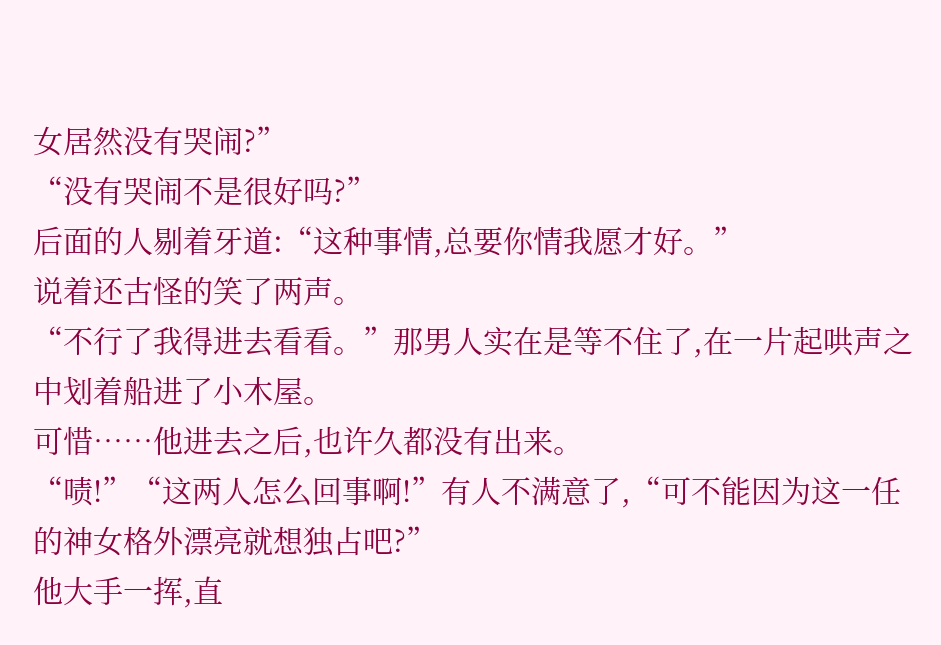女居然没有哭闹?”
“没有哭闹不是很好吗?”
后面的人剔着牙道:“这种事情,总要你情我愿才好。”
说着还古怪的笑了两声。
“不行了我得进去看看。”那男人实在是等不住了,在一片起哄声之中划着船进了小木屋。
可惜……他进去之后,也许久都没有出来。
“啧!”“这两人怎么回事啊!”有人不满意了,“可不能因为这一任的神女格外漂亮就想独占吧?”
他大手一挥,直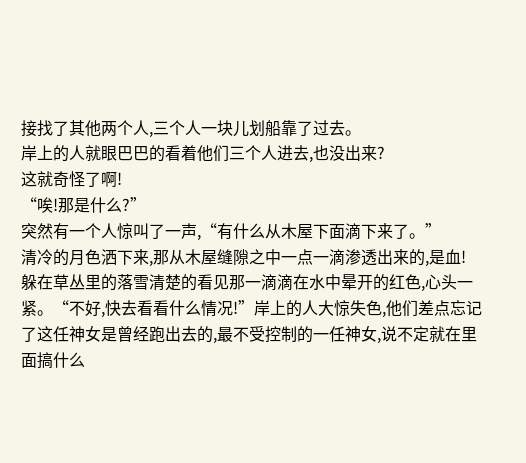接找了其他两个人,三个人一块儿划船靠了过去。
岸上的人就眼巴巴的看着他们三个人进去,也没出来?
这就奇怪了啊!
“唉!那是什么?”
突然有一个人惊叫了一声,“有什么从木屋下面滴下来了。”
清冷的月色洒下来,那从木屋缝隙之中一点一滴渗透出来的,是血!
躲在草丛里的落雪清楚的看见那一滴滴在水中晕开的红色,心头一紧。“不好,快去看看什么情况!”岸上的人大惊失色,他们差点忘记了这任神女是曾经跑出去的,最不受控制的一任神女,说不定就在里面搞什么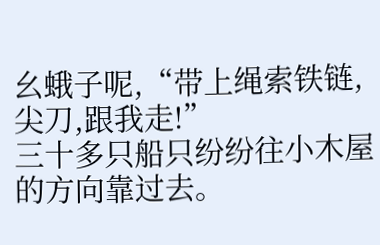幺蛾子呢,“带上绳索铁链,尖刀,跟我走!”
三十多只船只纷纷往小木屋的方向靠过去。